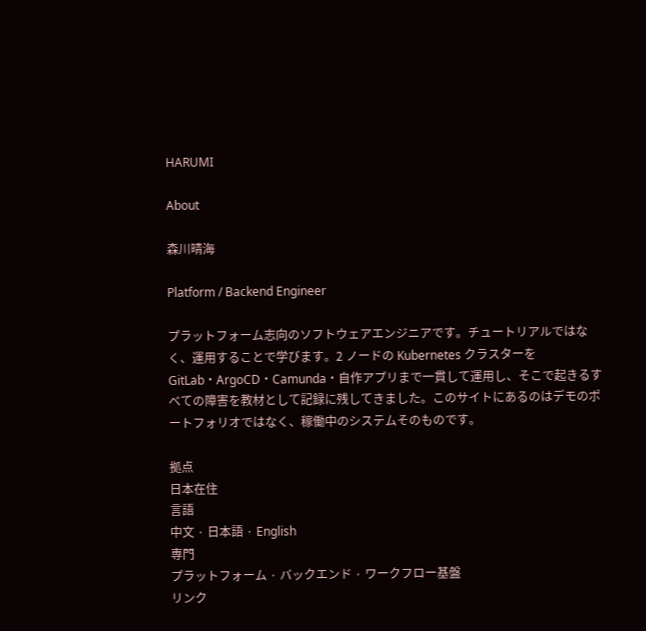HARUMI

About

森川晴海

Platform / Backend Engineer

プラットフォーム志向のソフトウェアエンジニアです。チュートリアルではなく、運用することで学びます。2 ノードの Kubernetes クラスターを GitLab・ArgoCD・Camunda・自作アプリまで一貫して運用し、そこで起きるすべての障害を教材として記録に残してきました。このサイトにあるのはデモのポートフォリオではなく、稼働中のシステムそのものです。

拠点
日本在住
言語
中文 · 日本語 · English
専門
プラットフォーム · バックエンド · ワークフロー基盤
リンク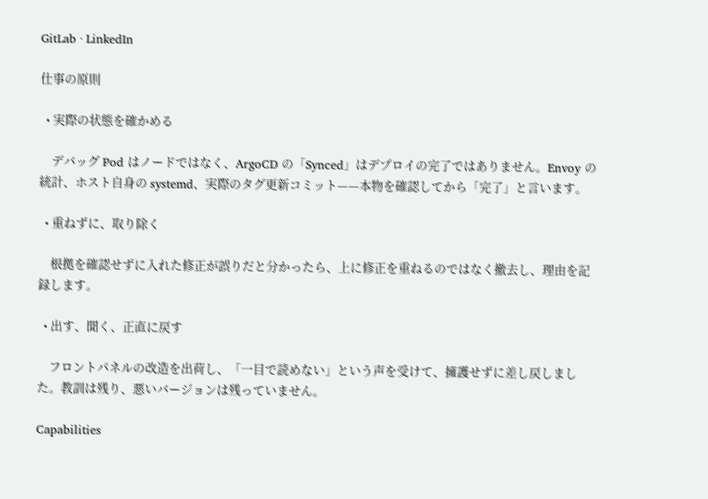GitLab · LinkedIn

仕事の原則

  • 実際の状態を確かめる

    デバッグ Pod はノードではなく、ArgoCD の「Synced」はデプロイの完了ではありません。Envoy の統計、ホスト自身の systemd、実際のタグ更新コミット——本物を確認してから「完了」と言います。

  • 重ねずに、取り除く

    根拠を確認せずに入れた修正が誤りだと分かったら、上に修正を重ねるのではなく撤去し、理由を記録します。

  • 出す、聞く、正直に戻す

    フロントパネルの改造を出荷し、「一目で読めない」という声を受けて、擁護せずに差し戻しました。教訓は残り、悪いバージョンは残っていません。

Capabilities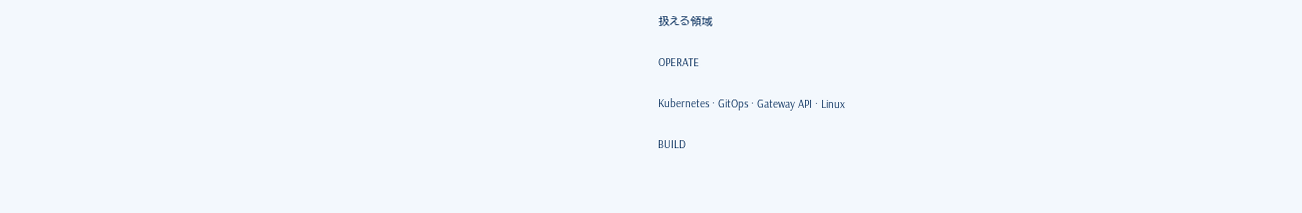扱える領域

OPERATE

Kubernetes · GitOps · Gateway API · Linux

BUILD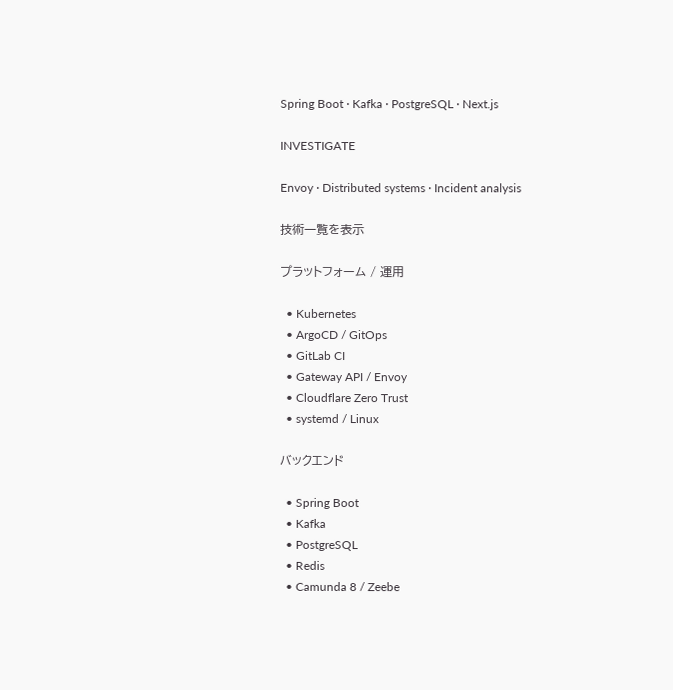Spring Boot · Kafka · PostgreSQL · Next.js

INVESTIGATE

Envoy · Distributed systems · Incident analysis

技術一覧を表示

プラットフォーム / 運用

  • Kubernetes
  • ArgoCD / GitOps
  • GitLab CI
  • Gateway API / Envoy
  • Cloudflare Zero Trust
  • systemd / Linux

バックエンド

  • Spring Boot
  • Kafka
  • PostgreSQL
  • Redis
  • Camunda 8 / Zeebe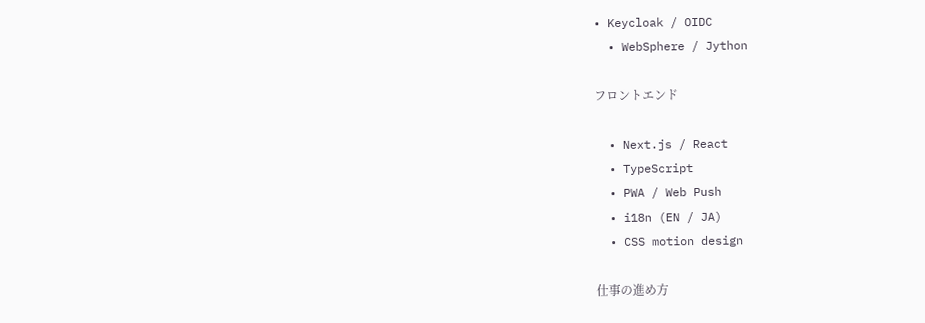• Keycloak / OIDC
  • WebSphere / Jython

フロントエンド

  • Next.js / React
  • TypeScript
  • PWA / Web Push
  • i18n (EN / JA)
  • CSS motion design

仕事の進め方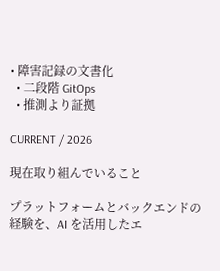• 障害記録の文書化
  • 二段階 GitOps
  • 推測より証拠

CURRENT / 2026

現在取り組んでいること

プラットフォームとバックエンドの経験を、AI を活用したエ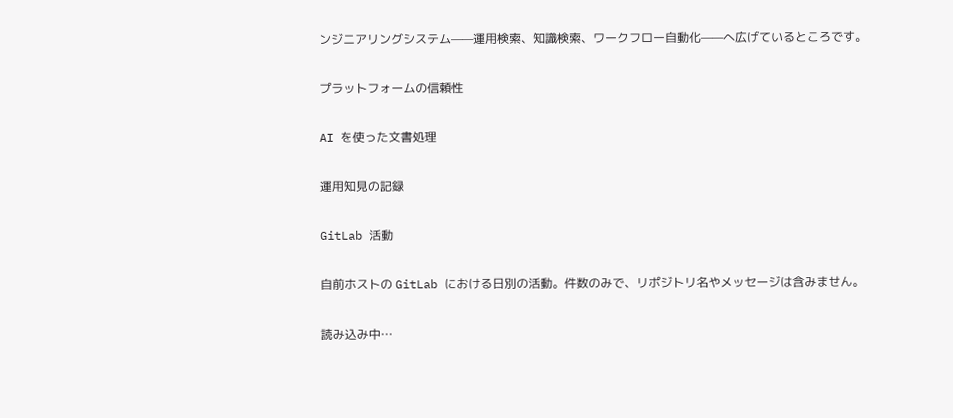ンジニアリングシステム——運用検索、知識検索、ワークフロー自動化——へ広げているところです。

プラットフォームの信頼性

AI を使った文書処理

運用知見の記録

GitLab 活動

自前ホストの GitLab における日別の活動。件数のみで、リポジトリ名やメッセージは含みません。

読み込み中…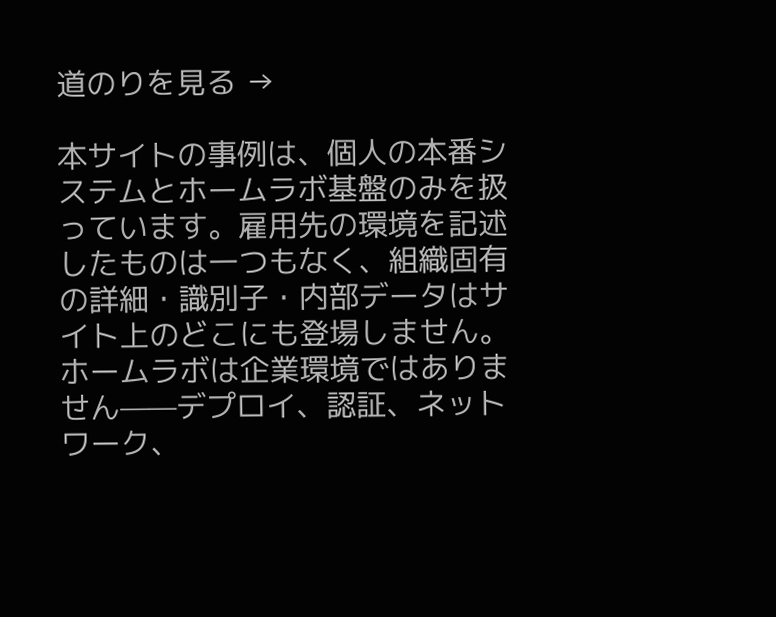道のりを見る →

本サイトの事例は、個人の本番システムとホームラボ基盤のみを扱っています。雇用先の環境を記述したものは一つもなく、組織固有の詳細・識別子・内部データはサイト上のどこにも登場しません。ホームラボは企業環境ではありません——デプロイ、認証、ネットワーク、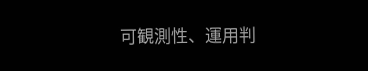可観測性、運用判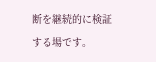断を継続的に検証する場です。